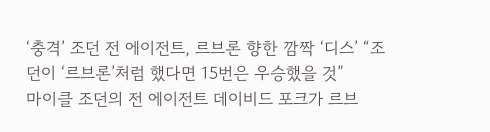‘충격’ 조던 전 에이전트, 르브론 향한 깜짝 ‘디스’ “조던이 ‘르브론’처럼 했다면 15번은 우승했을 것”
마이클 조던의 전 에이전트 데이비드 포크가 르브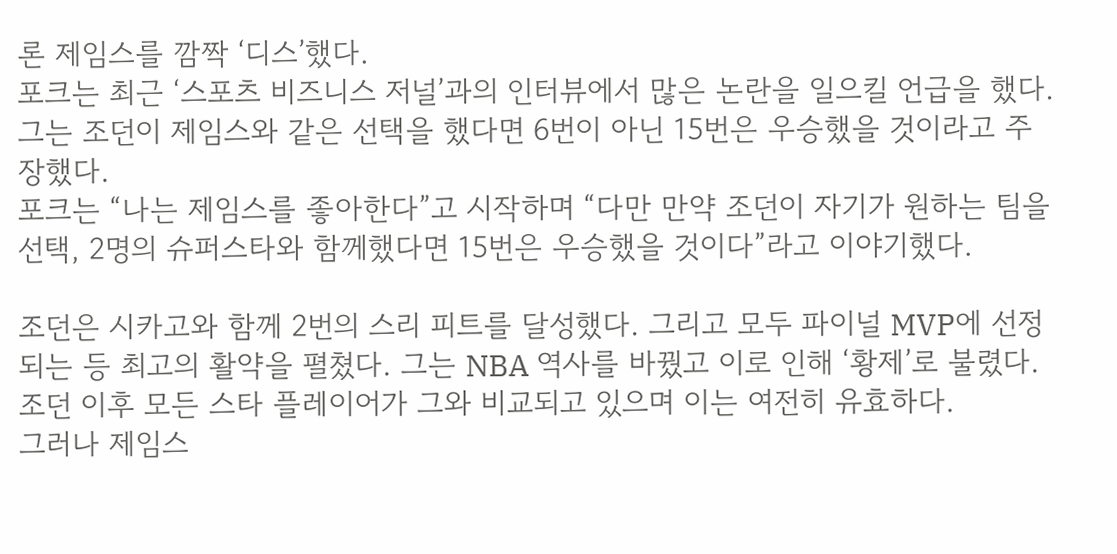론 제임스를 깜짝 ‘디스’했다.
포크는 최근 ‘스포츠 비즈니스 저널’과의 인터뷰에서 많은 논란을 일으킬 언급을 했다. 그는 조던이 제임스와 같은 선택을 했다면 6번이 아닌 15번은 우승했을 것이라고 주장했다.
포크는 “나는 제임스를 좋아한다”고 시작하며 “다만 만약 조던이 자기가 원하는 팀을 선택, 2명의 슈퍼스타와 함께했다면 15번은 우승했을 것이다”라고 이야기했다.

조던은 시카고와 함께 2번의 스리 피트를 달성했다. 그리고 모두 파이널 MVP에 선정되는 등 최고의 활약을 펼쳤다. 그는 NBA 역사를 바꿨고 이로 인해 ‘황제’로 불렸다. 조던 이후 모든 스타 플레이어가 그와 비교되고 있으며 이는 여전히 유효하다.
그러나 제임스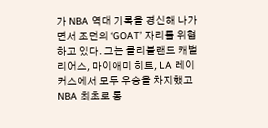가 NBA 역대 기록을 경신해 나가면서 조던의 ‘GOAT’ 자리를 위협하고 있다. 그는 클리블랜드 캐벌리어스, 마이애미 히트, LA 레이커스에서 모두 우승을 차지했고 NBA 최초로 통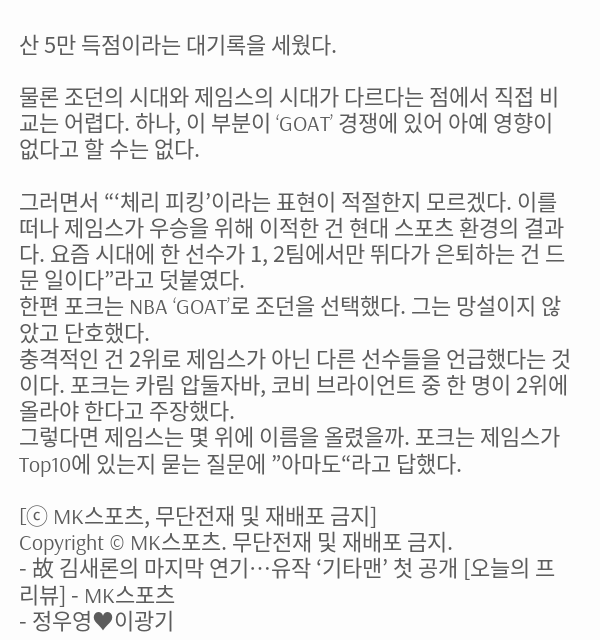산 5만 득점이라는 대기록을 세웠다.

물론 조던의 시대와 제임스의 시대가 다르다는 점에서 직접 비교는 어렵다. 하나, 이 부분이 ‘GOAT’ 경쟁에 있어 아예 영향이 없다고 할 수는 없다.

그러면서 “‘체리 피킹’이라는 표현이 적절한지 모르겠다. 이를 떠나 제임스가 우승을 위해 이적한 건 현대 스포츠 환경의 결과다. 요즘 시대에 한 선수가 1, 2팀에서만 뛰다가 은퇴하는 건 드문 일이다”라고 덧붙였다.
한편 포크는 NBA ‘GOAT’로 조던을 선택했다. 그는 망설이지 않았고 단호했다.
충격적인 건 2위로 제임스가 아닌 다른 선수들을 언급했다는 것이다. 포크는 카림 압둘자바, 코비 브라이언트 중 한 명이 2위에 올라야 한다고 주장했다.
그렇다면 제임스는 몇 위에 이름을 올렸을까. 포크는 제임스가 Top10에 있는지 묻는 질문에 ”아마도“라고 답했다.

[ⓒ MK스포츠, 무단전재 및 재배포 금지]
Copyright © MK스포츠. 무단전재 및 재배포 금지.
- 故 김새론의 마지막 연기…유작 ‘기타맨’ 첫 공개 [오늘의 프리뷰] - MK스포츠
- 정우영♥이광기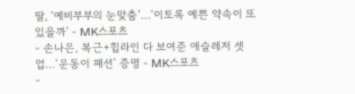딸, ‘예비부부의 눈맞춤’…‘이토록 예쁜 약속이 또 있을까’ - MK스포츠
- 손나은, 복근+힙라인 다 보여준 애슬레저 셋업…‘운동이 패션’ 증명 - MK스포츠
-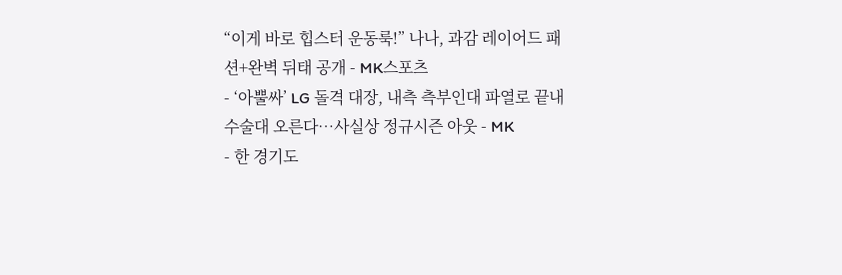“이게 바로 힙스터 운동룩!” 나나, 과감 레이어드 패션+완벽 뒤태 공개 - MK스포츠
- ‘아뿔싸’ LG 돌격 대장, 내측 측부인대 파열로 끝내 수술대 오른다…사실상 정규시즌 아웃 - MK
- 한 경기도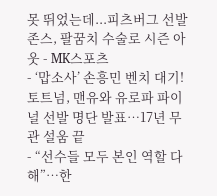못 뛰었는데...피츠버그 선발 존스, 팔꿈치 수술로 시즌 아웃 - MK스포츠
- ‘맙소사’ 손흥민 벤치 대기! 토트넘, 맨유와 유로파 파이널 선발 명단 발표…17년 무관 설움 끝
- “선수들 모두 본인 역할 다해”…한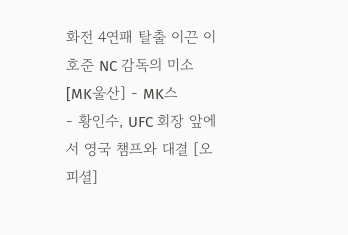화전 4연패 탈출 이끈 이호준 NC 감독의 미소 [MK울산] - MK스
- 황인수, UFC 회장 앞에서 영국 챔프와 대결 [오피셜]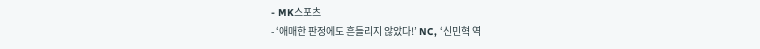- MK스포츠
- ‘애매한 판정에도 흔들리지 않았다!’ NC, ‘신민혁 역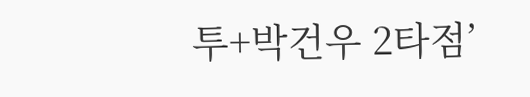투+박건우 2타점’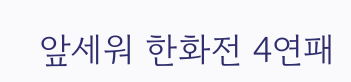앞세워 한화전 4연패